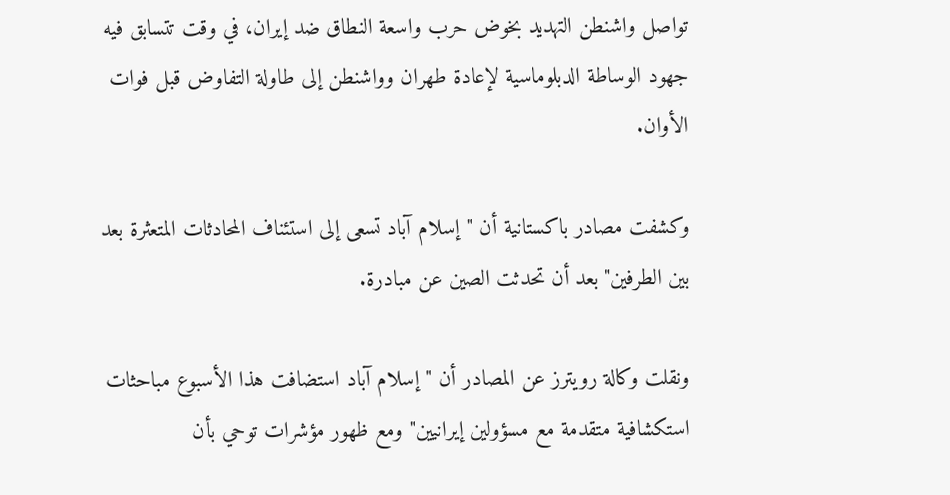تواصل واشنطن التهديد بخوض حرب واسعة النطاق ضد إيران، في وقت تتسابق فيه جهود الوساطة الدبلوماسية لإعادة طهران وواشنطن إلى طاولة التفاوض قبل فوات الأوان.

وكشفت مصادر باكستانية أن "إسلام آباد تسعى إلى استئناف المحادثات المتعثرة بعد بين الطرفين" بعد أن تحدثت الصين عن مبادرة.

ونقلت وكالة رويترز عن المصادر أن "إسلام آباد استضافت هذا الأسبوع مباحثات استكشافية متقدمة مع مسؤولين إيرانيين" ومع ظهور مؤشرات توحي بأن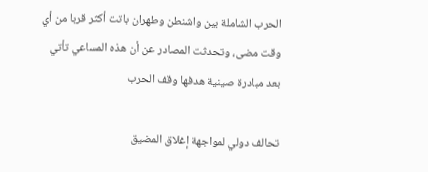الحرب الشاملة بين واشنطن وطهران باتت أكثر قربا من أي وقت مضى، وتحدثت المصادر عن أن هذه المساعي تأتي بعد مبادرة صينية هدفها وقف الحرب

تحالف دولي لمواجهة إغلاق المضيق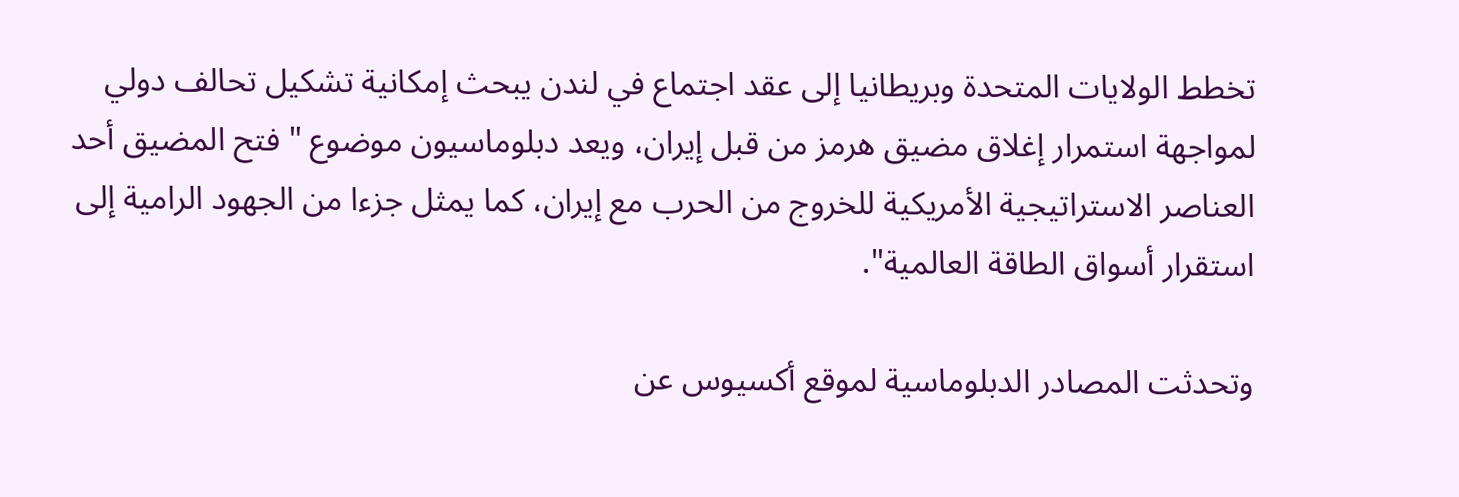تخطط الولايات المتحدة وبريطانيا إلى عقد اجتماع في لندن يبحث إمكانية تشكيل تحالف دولي لمواجهة استمرار إغلاق مضيق هرمز من قبل إيران، ويعد دبلوماسيون موضوع " فتح المضيق أحد العناصر الاستراتيجية الأمريكية للخروج من الحرب مع إيران، كما يمثل جزءا من الجهود الرامية إلى استقرار أسواق الطاقة العالمية".

وتحدثت المصادر الدبلوماسية لموقع أكسيوس عن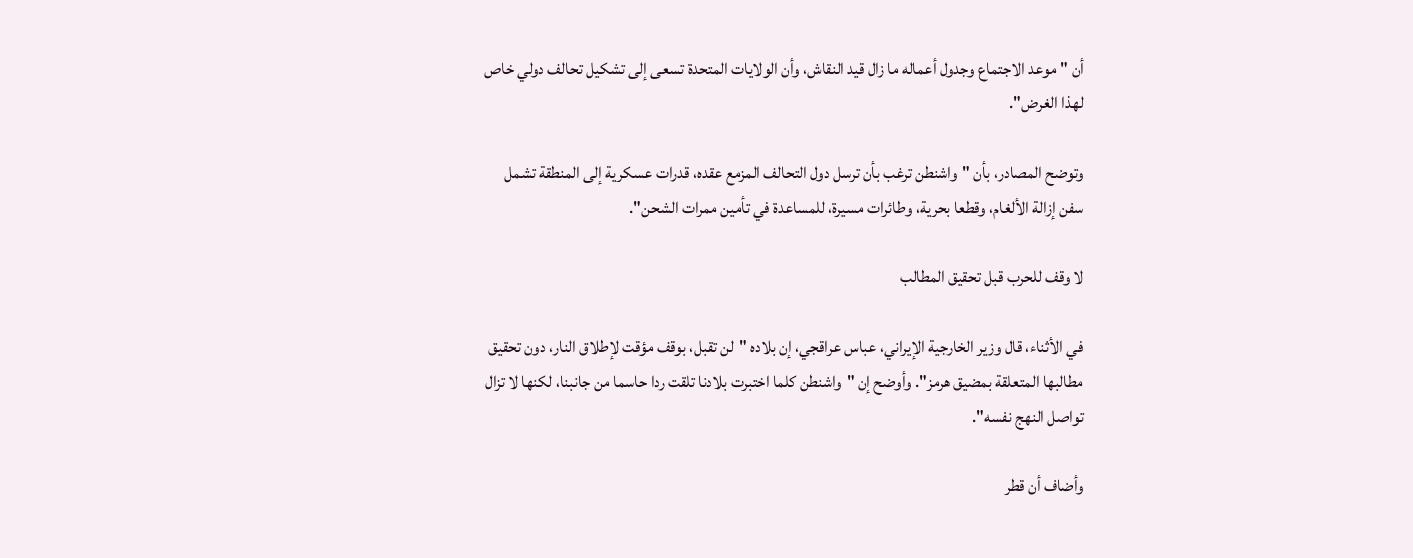أن "موعد الاجتماع وجدول أعماله ما زال قيد النقاش، وأن الولايات المتحدة تسعى إلى تشكيل تحالف دولي خاص لهذا الغرض".

وتوضح المصادر، بأن "واشنطن ترغب بأن ترسل دول التحالف المزمع عقده، قدرات عسكرية إلى المنطقة تشمل سفن إزالة الألغام، وقطعا بحرية، وطائرات مسيرة، للمساعدة في تأمين ممرات الشحن".

لا وقف للحرب قبل تحقيق المطالب

في الأثناء، قال وزير الخارجية الإيراني، عباس عراقجي، إن بلاده "لن تقبل، بوقف مؤقت لإطلاق النار، دون تحقيق مطالبها المتعلقة بمضيق هرمز". وأوضح إن "واشنطن كلما اختبرت بلادنا تلقت ردا حاسما من جانبنا، لكنها لا تزال تواصل النهج نفسه".

وأضاف أن قطر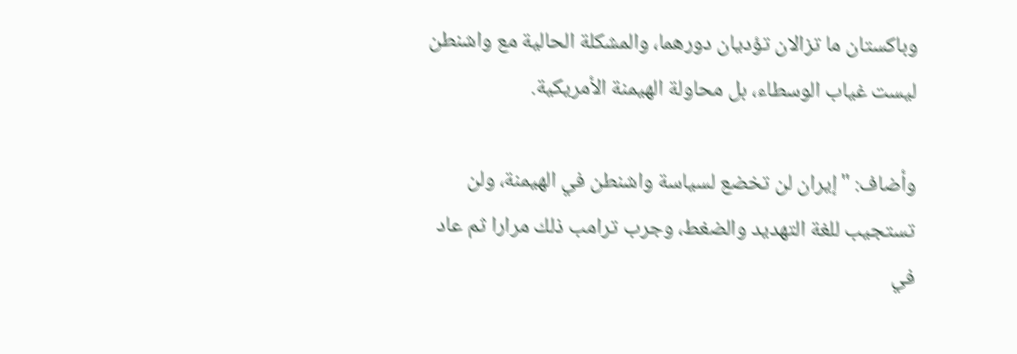وباكستان ما تزالان تؤديان دورهما، والمشكلة الحالية مع واشنطن ليست غياب الوسطاء، بل محاولة الهيمنة الأمريكية.

وأضاف: "إيران لن تخضع لسياسة واشنطن في الهيمنة، ولن تستجيب للغة التهديد والضغط، وجرب ترامب ذلك مرارا ثم عاد في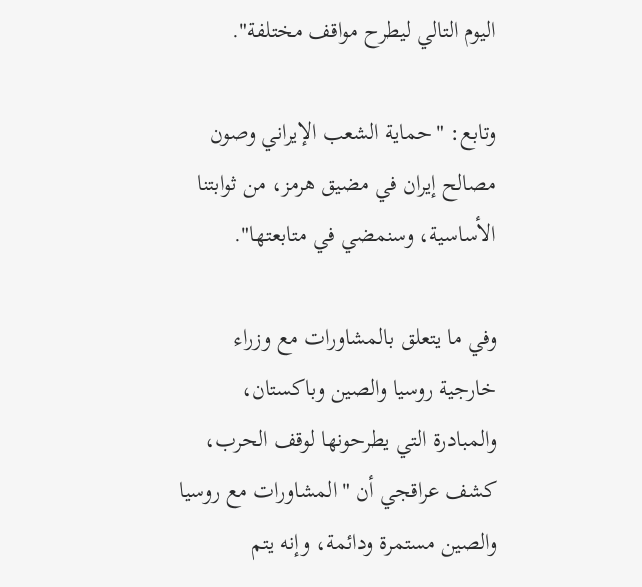اليوم التالي ليطرح مواقف مختلفة".

وتابع: "حماية الشعب الإيراني وصون مصالح إيران في مضيق هرمز، من ثوابتنا الأساسية، وسنمضي في متابعتها".

وفي ما يتعلق بالمشاورات مع وزراء خارجية روسيا والصين وباكستان، والمبادرة التي يطرحونها لوقف الحرب، كشف عراقجي أن "المشاورات مع روسيا والصين مستمرة ودائمة، وإنه يتم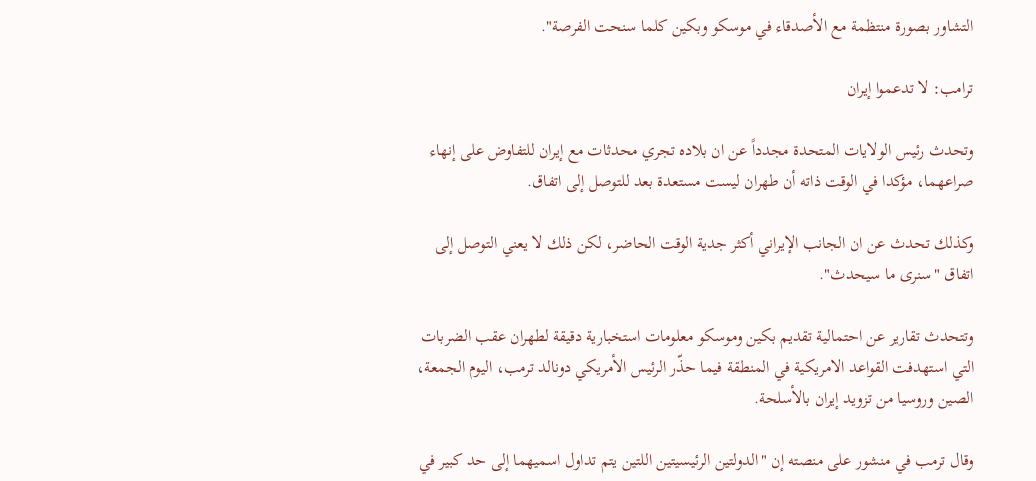التشاور بصورة منتظمة مع الأصدقاء في موسكو وبكين كلما سنحت الفرصة".

ترامب: لا تدعموا إيران

وتحدث رئيس الولايات المتحدة مجدداً عن ان بلاده تجري محدثات مع إيران للتفاوض على إنهاء صراعهما، مؤكدا في الوقت ذاته أن طهران ليست مستعدة بعد للتوصل إلى اتفاق.

وكذلك تحدث عن ان الجانب الإيراني أكثر جدية الوقت الحاضر، لكن ذلك لا يعني التوصل إلى اتفاق "سنرى ما سيحدث".

وتتحدث تقارير عن احتمالية تقديم بكين وموسكو معلومات استخبارية دقيقة لطهران عقب الضربات التي استهدفت القواعد الامريكية في المنطقة فيما حذّر الرئيس الأمريكي دونالد ترمب، اليوم الجمعة، الصين وروسيا من تزويد إيران بالأسلحة.

وقال ترمب في منشور على منصته إن "الدولتين الرئيسيتين اللتين يتم تداول اسميهما إلى حد كبير في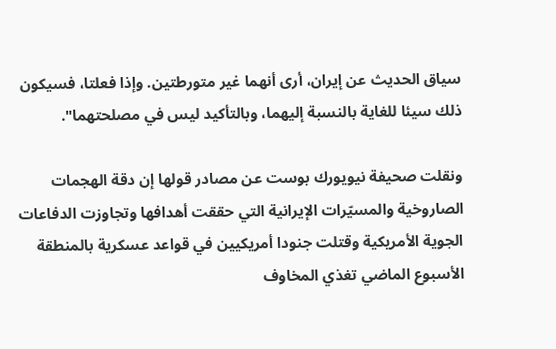سياق الحديث عن إيران، أرى أنهما غير متورطتين. وإذا فعلتا، فسيكون ذلك سيئا للغاية بالنسبة إليهما، وبالتأكيد ليس في مصلحتهما".

ونقلت صحيفة نيويورك بوست عن مصادر قولها إن دقة الهجمات الصاروخية والمسيّرات الإيرانية التي حققت أهدافها وتجاوزت الدفاعات الجوية الأمريكية وقتلت جنودا أمريكيين في قواعد عسكرية بالمنطقة الأسبوع الماضي تغذي المخاوف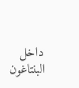داخل البنتاغون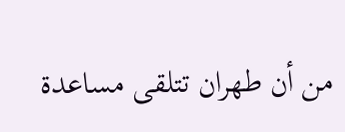من أن طهران تتلقى مساعدة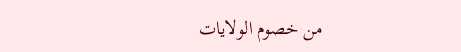من خصوم الولايات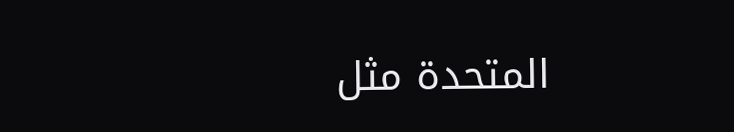المتحدة مثل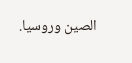الصين وروسيا.